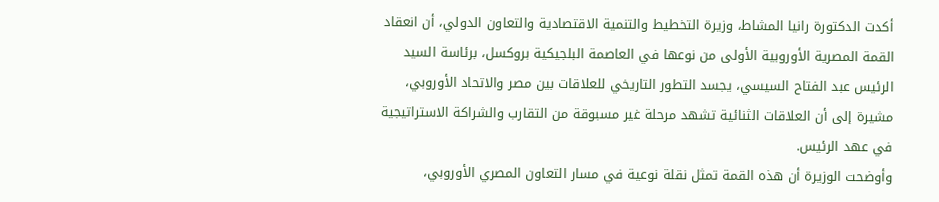أكدت الدكتورة رانيا المشاط، وزيرة التخطيط والتنمية الاقتصادية والتعاون الدولي، أن انعقاد القمة المصرية الأوروبية الأولى من نوعها في العاصمة البلجيكية بروكسل، برئاسة السيد الرئيس عبد الفتاح السيسي، يجسد التطور التاريخي للعلاقات بين مصر والاتحاد الأوروبي، مشيرة إلى أن العلاقات الثنائية تشهد مرحلة غير مسبوقة من التقارب والشراكة الاستراتيجية في عهد الرئيس.
وأوضحت الوزيرة أن هذه القمة تمثل نقلة نوعية في مسار التعاون المصري الأوروبي،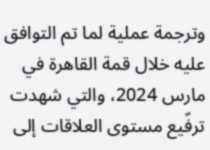وترجمة عملية لما تم التوافق عليه خلال قمة القاهرة في مارس 2024، والتي شهدت ترفّيع مستوى العلاقات إلى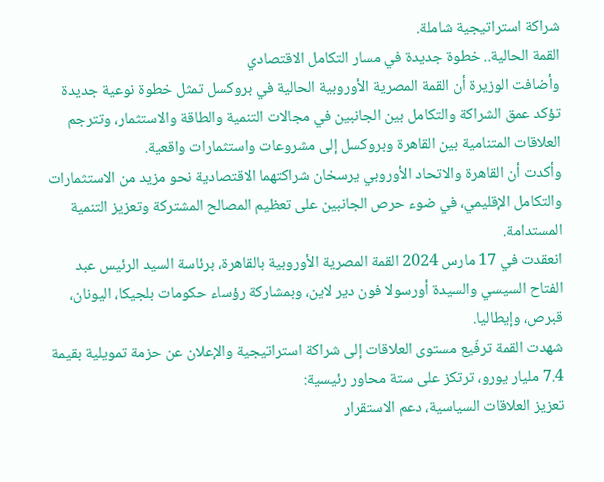شراكة استراتيجية شاملة.
القمة الحالية.. خطوة جديدة في مسار التكامل الاقتصادي
وأضافت الوزيرة أن القمة المصرية الأوروبية الحالية في بروكسل تمثل خطوة نوعية جديدة تؤكد عمق الشراكة والتكامل بين الجانبين في مجالات التنمية والطاقة والاستثمار، وتترجم العلاقات المتنامية بين القاهرة وبروكسل إلى مشروعات واستثمارات واقعية.
وأكدت أن القاهرة والاتحاد الأوروبي يرسخان شراكتهما الاقتصادية نحو مزيد من الاستثمارات والتكامل الإقليمي، في ضوء حرص الجانبين على تعظيم المصالح المشتركة وتعزيز التنمية المستدامة.
انعقدت في 17 مارس 2024 القمة المصرية الأوروبية بالقاهرة، برئاسة السيد الرئيس عبد الفتاح السيسي والسيدة أورسولا فون دير لاين، وبمشاركة رؤساء حكومات بلجيكا، اليونان، قبرص، وإيطاليا.
شهدت القمة ترفّيع مستوى العلاقات إلى شراكة استراتيجية والإعلان عن حزمة تمويلية بقيمة 7.4 مليار يورو، ترتكز على ستة محاور رئيسية:
تعزيز العلاقات السياسية، دعم الاستقرار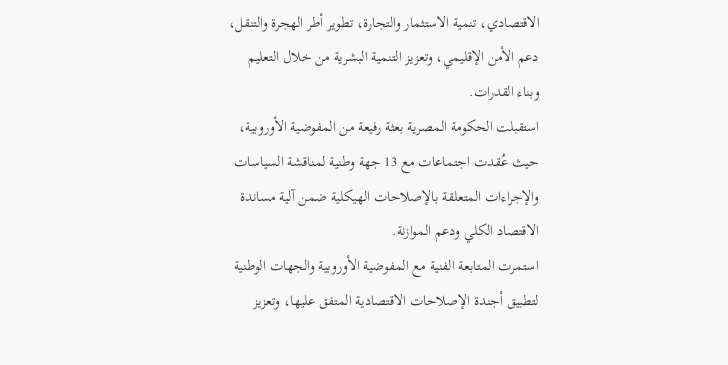الاقتصادي، تنمية الاستثمار والتجارة، تطوير أطر الهجرة والتنقل، دعم الأمن الإقليمي، وتعزيز التنمية البشرية من خلال التعليم وبناء القدرات.
استقبلت الحكومة المصرية بعثة رفيعة من المفوضية الأوروبية، حيث عُقدت اجتماعات مع 13 جهة وطنية لمناقشة السياسات والإجراءات المتعلقة بالإصلاحات الهيكلية ضمن آلية مساندة الاقتصاد الكلي ودعم الموازنة.
استمرت المتابعة الفنية مع المفوضية الأوروبية والجهات الوطنية لتطبيق أجندة الإصلاحات الاقتصادية المتفق عليها، وتعزيز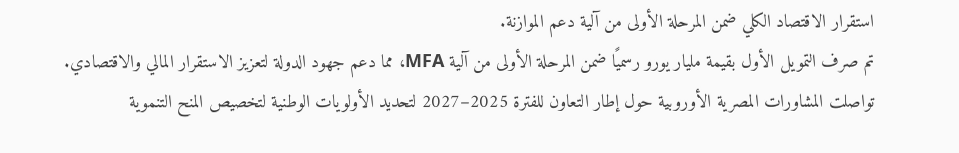استقرار الاقتصاد الكلي ضمن المرحلة الأولى من آلية دعم الموازنة.
تم صرف التمويل الأول بقيمة مليار يورو رسميًا ضمن المرحلة الأولى من آلية MFA، مما دعم جهود الدولة لتعزيز الاستقرار المالي والاقتصادي.
تواصلت المشاورات المصرية الأوروبية حول إطار التعاون للفترة 2025–2027 لتحديد الأولويات الوطنية لتخصيص المنح التنموية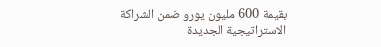بقيمة 600 مليون يورو ضمن الشراكة الاستراتيجية الجديدة